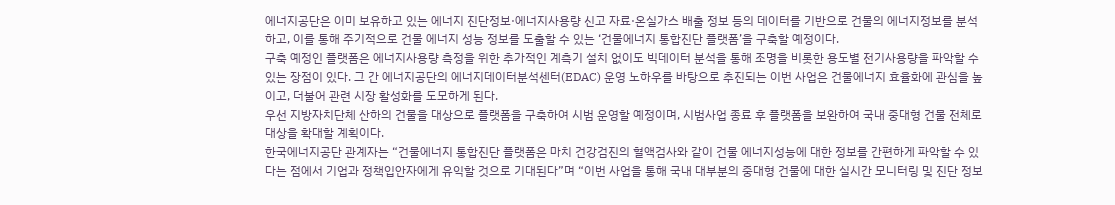에너지공단은 이미 보유하고 있는 에너지 진단정보·에너지사용량 신고 자료·온실가스 배출 정보 등의 데이터를 기반으로 건물의 에너지정보를 분석하고, 이를 통해 주기적으로 건물 에너지 성능 정보를 도출할 수 있는 ‘건물에너지 통합진단 플랫폼’을 구축할 예정이다.
구축 예정인 플랫폼은 에너지사용량 측정을 위한 추가적인 계측기 설치 없이도 빅데이터 분석을 통해 조명을 비롯한 용도별 전기사용량을 파악할 수 있는 장점이 있다. 그 간 에너지공단의 에너지데이터분석센터(EDAC) 운영 노하우를 바탕으로 추진되는 이번 사업은 건물에너지 효율화에 관심을 높이고, 더불어 관련 시장 활성화를 도모하게 된다.
우선 지방자치단체 산하의 건물을 대상으로 플랫폼을 구축하여 시범 운영할 예정이며, 시범사업 종료 후 플랫폼을 보완하여 국내 중대형 건물 전체로 대상을 확대할 계획이다.
한국에너지공단 관계자는 “건물에너지 통합진단 플랫폼은 마치 건강검진의 혈액검사와 같이 건물 에너지성능에 대한 정보를 간편하게 파악할 수 있다는 점에서 기업과 정책입안자에게 유익할 것으로 기대된다”며 “이번 사업을 통해 국내 대부분의 중대형 건물에 대한 실시간 모니터링 및 진단 정보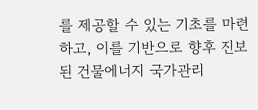를 제공할 수 있는 기초를 마련하고, 이를 기반으로 향후 진보된 건물에너지 국가관리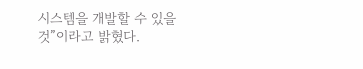시스템을 개발할 수 있을 것”이라고 밝혔다.